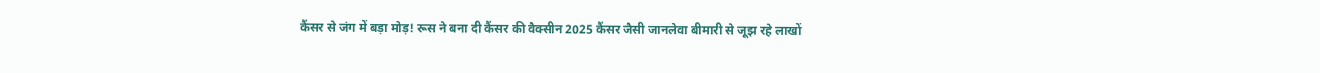कैंसर से जंग में बड़ा मोड़! रूस ने बना दी कैंसर की वैक्सीन 2025 कैंसर जैसी जानलेवा बीमारी से जूझ रहे लाखों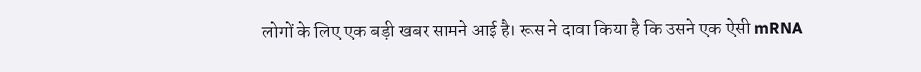लोगों के लिए एक बड़ी खबर सामने आई है। रूस ने दावा किया है कि उसने एक ऐसी mRNA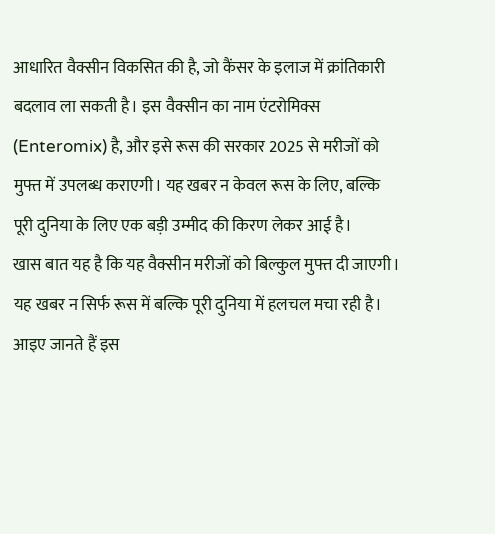आधारित वैक्सीन विकसित की है, जो कैंसर के इलाज में क्रांतिकारी बदलाव ला सकती है। इस वैक्सीन का नाम एंटरोमिक्स (Enteromix) है, और इसे रूस की सरकार 2025 से मरीजों को मुफ्त में उपलब्ध कराएगी। यह खबर न केवल रूस के लिए, बल्कि पूरी दुनिया के लिए एक बड़ी उम्मीद की किरण लेकर आई है।
खास बात यह है कि यह वैक्सीन मरीजों को बिल्कुल मुफ्त दी जाएगी।
यह खबर न सिर्फ रूस में बल्कि पूरी दुनिया में हलचल मचा रही है। आइए जानते हैं इस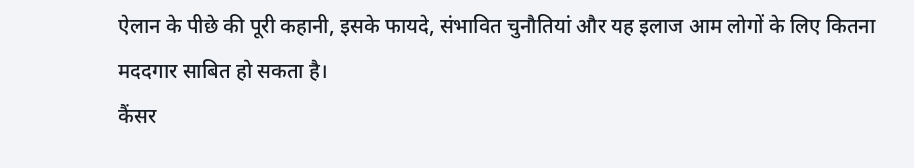ऐलान के पीछे की पूरी कहानी, इसके फायदे, संभावित चुनौतियां और यह इलाज आम लोगों के लिए कितना मददगार साबित हो सकता है।
कैंसर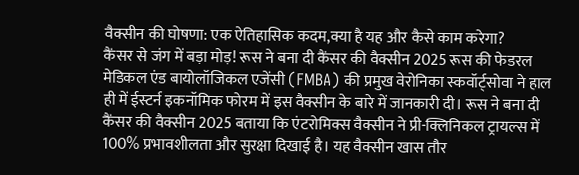वैक्सीन की घोषणा: एक ऐतिहासिक कदम,क्या है यह और कैसे काम करेगा?
कैंसर से जंग में बड़ा मोड़! रूस ने बना दी कैंसर की वैक्सीन 2025 रूस की फेडरल मेडिकल एंड बायोलॉजिकल एजेंसी (FMBA) की प्रमुख वेरोनिका स्कवॉर्ट्सोवा ने हाल ही में ईस्टर्न इकनॉमिक फोरम में इस वैक्सीन के बारे में जानकारी दी। रूस ने बना दी कैंसर की वैक्सीन 2025 बताया कि एंटरोमिक्स वैक्सीन ने प्री-क्लिनिकल ट्रायल्स में 100% प्रभावशीलता और सुरक्षा दिखाई है। यह वैक्सीन खास तौर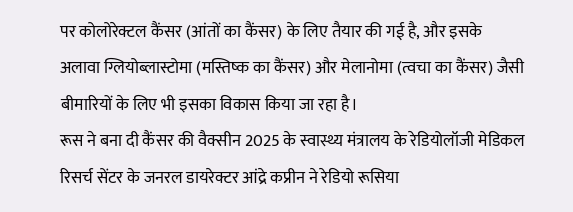पर कोलोरेक्टल कैंसर (आंतों का कैंसर) के लिए तैयार की गई है, और इसके अलावा ग्लियोब्लास्टोमा (मस्तिष्क का कैंसर) और मेलानोमा (त्वचा का कैंसर) जैसी बीमारियों के लिए भी इसका विकास किया जा रहा है।
रूस ने बना दी कैंसर की वैक्सीन 2025 के स्वास्थ्य मंत्रालय के रेडियोलॉजी मेडिकल रिसर्च सेंटर के जनरल डायरेक्टर आंद्रे कप्रीन ने रेडियो रूसिया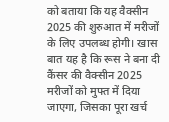को बताया कि यह वैक्सीन 2025 की शुरुआत में मरीजों के लिए उपलब्ध होगी। खास बात यह है कि रूस ने बना दी कैंसर की वैक्सीन 2025 मरीजों को मुफ्त में दिया जाएगा, जिसका पूरा खर्च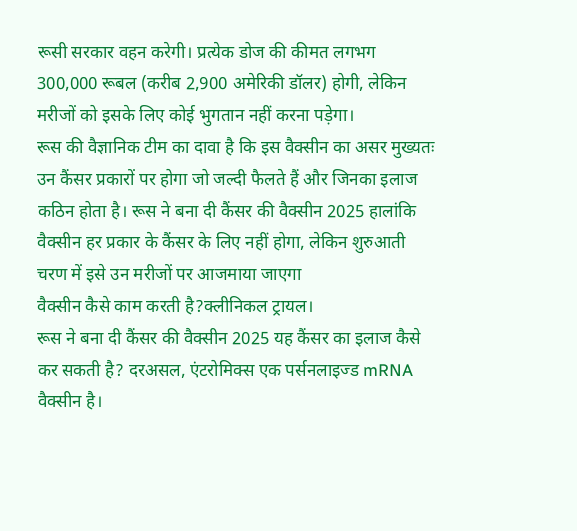रूसी सरकार वहन करेगी। प्रत्येक डोज की कीमत लगभग 300,000 रूबल (करीब 2,900 अमेरिकी डॉलर) होगी, लेकिन मरीजों को इसके लिए कोई भुगतान नहीं करना पड़ेगा।
रूस की वैज्ञानिक टीम का दावा है कि इस वैक्सीन का असर मुख्यतः उन कैंसर प्रकारों पर होगा जो जल्दी फैलते हैं और जिनका इलाज कठिन होता है। रूस ने बना दी कैंसर की वैक्सीन 2025 हालांकि वैक्सीन हर प्रकार के कैंसर के लिए नहीं होगा, लेकिन शुरुआती चरण में इसे उन मरीजों पर आजमाया जाएगा
वैक्सीन कैसे काम करती है?क्लीनिकल ट्रायल।
रूस ने बना दी कैंसर की वैक्सीन 2025 यह कैंसर का इलाज कैसे कर सकती है? दरअसल, एंटरोमिक्स एक पर्सनलाइज्ड mRNA वैक्सीन है।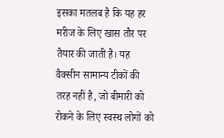इसका मतलब है कि यह हर मरीज के लिए खास तौर पर तैयार की जाती है। यह वैक्सीन सामान्य टीकों की तरह नहीं है, जो बीमारी को रोकने के लिए स्वस्थ लोगों को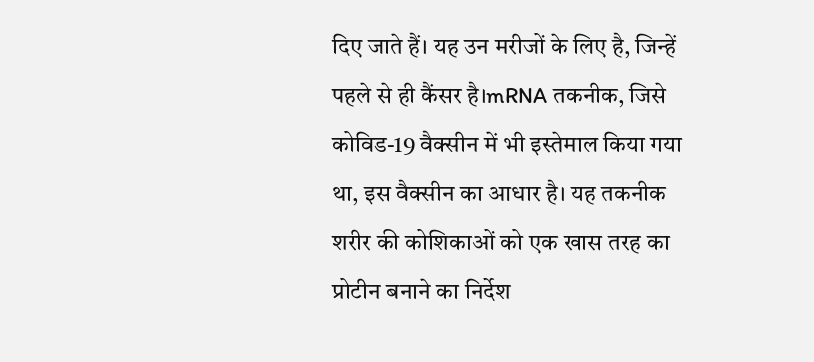दिए जाते हैं। यह उन मरीजों के लिए है, जिन्हें पहले से ही कैंसर है।mRNA तकनीक, जिसे कोविड-19 वैक्सीन में भी इस्तेमाल किया गया था, इस वैक्सीन का आधार है। यह तकनीक शरीर की कोशिकाओं को एक खास तरह का प्रोटीन बनाने का निर्देश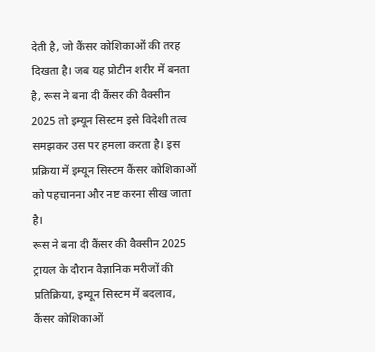देती है, जो कैंसर कोशिकाओं की तरह दिखता है। जब यह प्रोटीन शरीर में बनता है, रूस ने बना दी कैंसर की वैक्सीन 2025 तो इम्यून सिस्टम इसे विदेशी तत्व समझकर उस पर हमला करता है। इस प्रक्रिया में इम्यून सिस्टम कैंसर कोशिकाओं को पहचानना और नष्ट करना सीख जाता है।
रूस ने बना दी कैंसर की वैक्सीन 2025 ट्रायल के दौरान वैज्ञानिक मरीजों की प्रतिक्रिया, इम्यून सिस्टम में बदलाव, कैंसर कोशिकाओं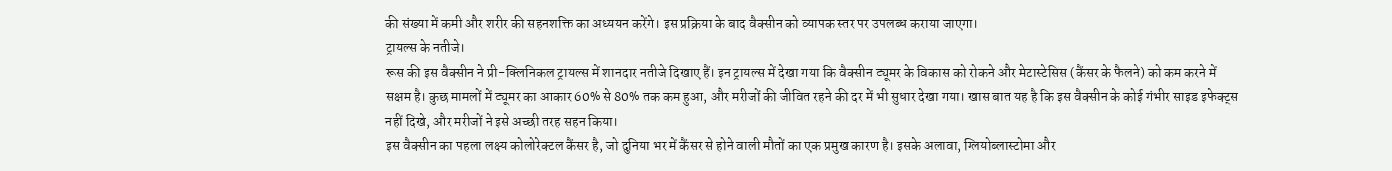की संख्या में कमी और शरीर की सहनशक्ति का अध्ययन करेंगे। इस प्रक्रिया के बाद वैक्सीन को व्यापक स्तर पर उपलब्ध कराया जाएगा।
ट्रायल्स के नतीजे।
रूस की इस वैक्सीन ने प्री-क्लिनिकल ट्रायल्स में शानदार नतीजे दिखाए हैं। इन ट्रायल्स में देखा गया कि वैक्सीन ट्यूमर के विकास को रोकने और मेटास्टेसिस (कैंसर के फैलने) को कम करने में सक्षम है। कुछ मामलों में ट्यूमर का आकार 60% से 80% तक कम हुआ, और मरीजों की जीवित रहने की दर में भी सुधार देखा गया। खास बात यह है कि इस वैक्सीन के कोई गंभीर साइड इफेक्ट्स नहीं दिखे, और मरीजों ने इसे अच्छी तरह सहन किया।
इस वैक्सीन का पहला लक्ष्य कोलोरेक्टल कैंसर है, जो दुनिया भर में कैंसर से होने वाली मौतों का एक प्रमुख कारण है। इसके अलावा, ग्लियोब्लास्टोमा और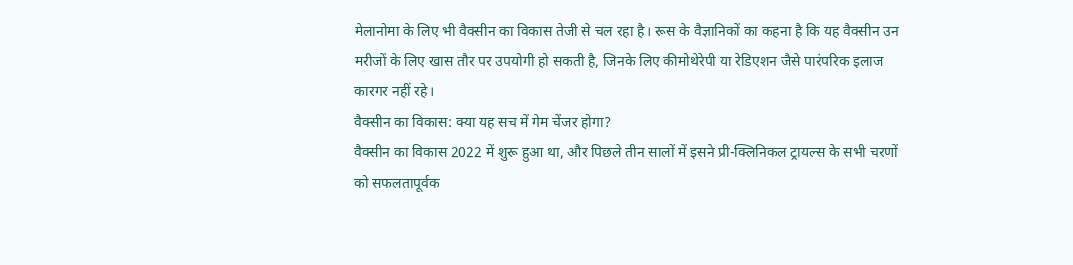मेलानोमा के लिए भी वैक्सीन का विकास तेजी से चल रहा है। रूस के वैज्ञानिकों का कहना है कि यह वैक्सीन उन मरीजों के लिए खास तौर पर उपयोगी हो सकती है, जिनके लिए कीमोथेरेपी या रेडिएशन जैसे पारंपरिक इलाज कारगर नहीं रहे।
वैक्सीन का विकास: क्या यह सच में गेम चेंजर होगा?
वैक्सीन का विकास 2022 में शुरू हुआ था, और पिछले तीन सालों में इसने प्री-क्लिनिकल ट्रायल्स के सभी चरणों को सफलतापूर्वक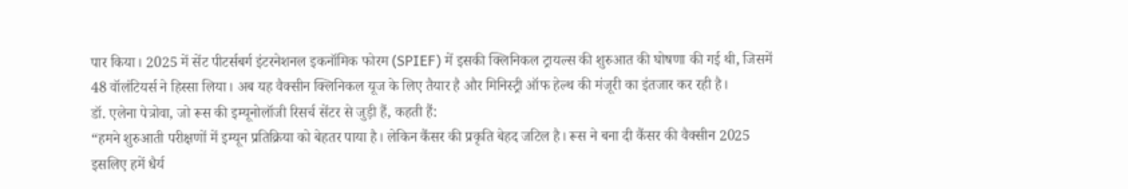पार किया। 2025 में सेंट पीटर्सबर्ग इंटरनेशनल इकनॉमिक फोरम (SPIEF) में इसकी क्लिनिकल ट्रायल्स की शुरुआत की घोषणा की गई थी, जिसमें 48 वॉलंटियर्स ने हिस्सा लिया। अब यह वैक्सीन क्लिनिकल यूज के लिए तैयार है और मिनिस्ट्री ऑफ हेल्थ की मंजूरी का इंतजार कर रही है।
डॉ. एलेना पेत्रोवा, जो रूस की इम्यूनोलॉजी रिसर्च सेंटर से जुड़ी हैं, कहती हैं:
“हमने शुरुआती परीक्षणों में इम्यून प्रतिक्रिया को बेहतर पाया है। लेकिन कैंसर की प्रकृति बेहद जटिल है। रूस ने बना दी कैंसर की वैक्सीन 2025 इसलिए हमें धैर्य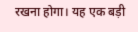रखना होगा। यह एक बड़ी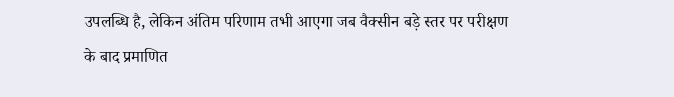उपलब्धि है, लेकिन अंतिम परिणाम तभी आएगा जब वैक्सीन बड़े स्तर पर परीक्षण के बाद प्रमाणित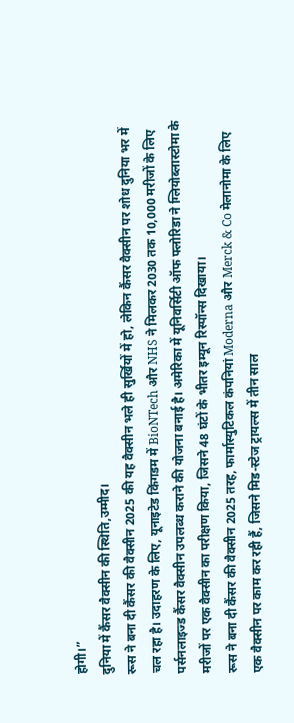होगी।”
दुनिया में कैंसर वैक्सीन की स्थिति,उम्मीद।
रूस ने बना दी कैंसर की वैक्सीन 2025 की यह वैक्सीन भले ही सुर्खियों में हो, लेकिन कैंसर वैक्सीन पर शोध दुनिया भर में चल रहा है। उदाहरण के लिए, यूनाइटेड किंगडम में BioNTech और NHS ने मिलकर 2030 तक 10,000 मरीजों के लिए पर्सनलाइज्ड कैंसर वैक्सीन उपलब्ध कराने की योजना बनाई है। अमेरिका में यूनिवर्सिटी ऑफ फ्लोरिडा ने ग्लियोब्लास्टोमा के मरीजों पर एक वैक्सीन का परीक्षण किया, जिसने 48 घंटों के भीतर इम्यून रिस्पॉन्स दिखाया।
रूस ने बना दी कैंसर की वैक्सीन 2025 तरह, फार्मास्युटिकल कंपनियां Moderna और Merck & Co मेलानोमा के लिए एक वैक्सीन पर काम कर रही हैं, जिसने मिड-स्टेज ट्रायल्स में तीन साल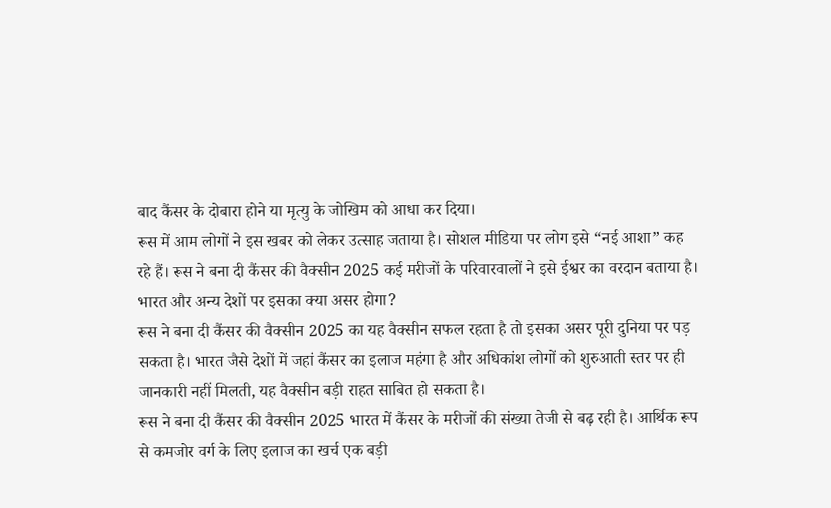बाद कैंसर के दोबारा होने या मृत्यु के जोखिम को आधा कर दिया।
रूस में आम लोगों ने इस खबर को लेकर उत्साह जताया है। सोशल मीडिया पर लोग इसे “नई आशा” कह रहे हैं। रूस ने बना दी कैंसर की वैक्सीन 2025 कई मरीजों के परिवारवालों ने इसे ईश्वर का वरदान बताया है।
भारत और अन्य देशों पर इसका क्या असर होगा?
रूस ने बना दी कैंसर की वैक्सीन 2025 का यह वैक्सीन सफल रहता है तो इसका असर पूरी दुनिया पर पड़ सकता है। भारत जैसे देशों में जहां कैंसर का इलाज महंगा है और अधिकांश लोगों को शुरुआती स्तर पर ही जानकारी नहीं मिलती, यह वैक्सीन बड़ी राहत साबित हो सकता है।
रूस ने बना दी कैंसर की वैक्सीन 2025 भारत में कैंसर के मरीजों की संख्या तेजी से बढ़ रही है। आर्थिक रूप से कमजोर वर्ग के लिए इलाज का खर्च एक बड़ी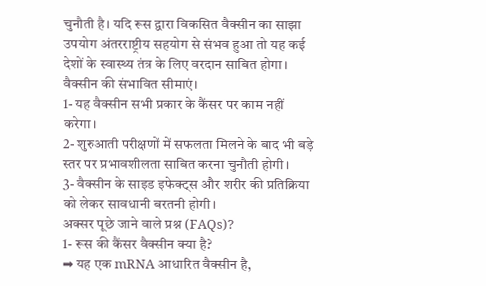चुनौती है। यदि रूस द्वारा विकसित वैक्सीन का साझा उपयोग अंतरराष्ट्रीय सहयोग से संभव हुआ तो यह कई देशों के स्वास्थ्य तंत्र के लिए वरदान साबित होगा।
वैक्सीन की संभावित सीमाएं।
1- यह वैक्सीन सभी प्रकार के कैंसर पर काम नहीं करेगा।
2- शुरुआती परीक्षणों में सफलता मिलने के बाद भी बड़े स्तर पर प्रभावशीलता साबित करना चुनौती होगी।
3- वैक्सीन के साइड इफेक्ट्स और शरीर की प्रतिक्रिया को लेकर सावधानी बरतनी होगी।
अक्सर पूछे जाने वाले प्रश्न (FAQs)?
1- रूस की कैंसर वैक्सीन क्या है?
➡ यह एक mRNA आधारित वैक्सीन है,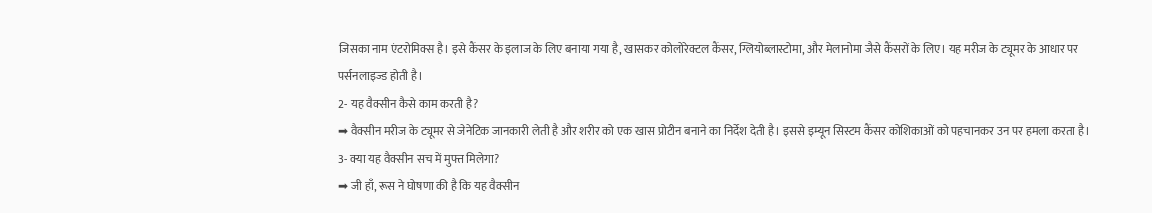जिसका नाम एंटरोमिक्स है। इसे कैंसर के इलाज के लिए बनाया गया है, खासकर कोलोरेक्टल कैंसर, ग्लियोब्लास्टोमा, और मेलानोमा जैसे कैंसरों के लिए। यह मरीज के ट्यूमर के आधार पर पर्सनलाइज्ड होती है।
2- यह वैक्सीन कैसे काम करती है?
➡ वैक्सीन मरीज के ट्यूमर से जेनेटिक जानकारी लेती है और शरीर को एक खास प्रोटीन बनाने का निर्देश देती है। इससे इम्यून सिस्टम कैंसर कोशिकाओं को पहचानकर उन पर हमला करता है।
3- क्या यह वैक्सीन सच में मुफ्त मिलेगा?
➡ जी हाँ, रूस ने घोषणा की है कि यह वैक्सीन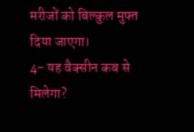मरीजों को बिल्कुल मुफ्त दिया जाएगा।
4- यह वैक्सीन कब से मिलेगा?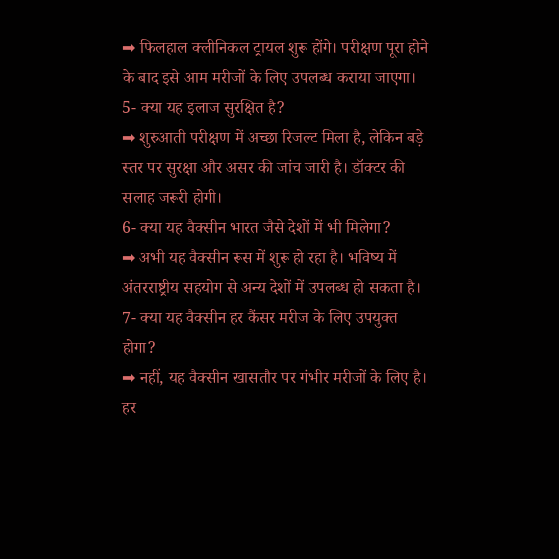➡ फिलहाल क्लीनिकल ट्रायल शुरू होंगे। परीक्षण पूरा होने के बाद इसे आम मरीजों के लिए उपलब्ध कराया जाएगा।
5- क्या यह इलाज सुरक्षित है?
➡ शुरुआती परीक्षण में अच्छा रिजल्ट मिला है, लेकिन बड़े स्तर पर सुरक्षा और असर की जांच जारी है। डॉक्टर की सलाह जरूरी होगी।
6- क्या यह वैक्सीन भारत जैसे देशों में भी मिलेगा?
➡ अभी यह वैक्सीन रूस में शुरू हो रहा है। भविष्य में अंतरराष्ट्रीय सहयोग से अन्य देशों में उपलब्ध हो सकता है।
7- क्या यह वैक्सीन हर कैंसर मरीज के लिए उपयुक्त होगा?
➡ नहीं, यह वैक्सीन खासतौर पर गंभीर मरीजों के लिए है। हर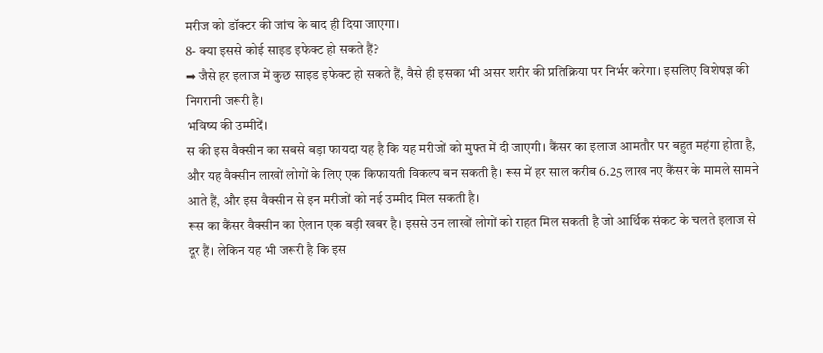मरीज को डॉक्टर की जांच के बाद ही दिया जाएगा।
8- क्या इससे कोई साइड इफेक्ट हो सकते हैं?
➡ जैसे हर इलाज में कुछ साइड इफेक्ट हो सकते हैं, वैसे ही इसका भी असर शरीर की प्रतिक्रिया पर निर्भर करेगा। इसलिए विशेषज्ञ की निगरानी जरूरी है।
भविष्य की उम्मीदें।
स की इस वैक्सीन का सबसे बड़ा फायदा यह है कि यह मरीजों को मुफ्त में दी जाएगी। कैंसर का इलाज आमतौर पर बहुत महंगा होता है, और यह वैक्सीन लाखों लोगों के लिए एक किफायती विकल्प बन सकती है। रूस में हर साल करीब 6.25 लाख नए कैंसर के मामले सामने आते हैं, और इस वैक्सीन से इन मरीजों को नई उम्मीद मिल सकती है।
रूस का कैंसर वैक्सीन का ऐलान एक बड़ी खबर है। इससे उन लाखों लोगों को राहत मिल सकती है जो आर्थिक संकट के चलते इलाज से दूर हैं। लेकिन यह भी जरूरी है कि इस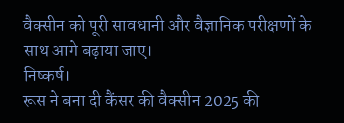वैक्सीन को पूरी सावधानी और वैज्ञानिक परीक्षणों के साथ आगे बढ़ाया जाए।
निष्कर्ष।
रूस ने बना दी कैंसर की वैक्सीन 2025 की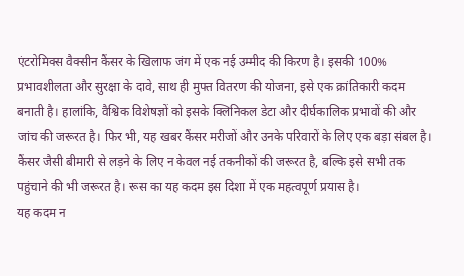एंटरोमिक्स वैक्सीन कैंसर के खिलाफ जंग में एक नई उम्मीद की किरण है। इसकी 100% प्रभावशीलता और सुरक्षा के दावे, साथ ही मुफ्त वितरण की योजना, इसे एक क्रांतिकारी कदम बनाती है। हालांकि, वैश्विक विशेषज्ञों को इसके क्लिनिकल डेटा और दीर्घकालिक प्रभावों की और जांच की जरूरत है। फिर भी, यह खबर कैंसर मरीजों और उनके परिवारों के लिए एक बड़ा संबल है।
कैंसर जैसी बीमारी से लड़ने के लिए न केवल नई तकनीकों की जरूरत है, बल्कि इसे सभी तक पहुंचाने की भी जरूरत है। रूस का यह कदम इस दिशा में एक महत्वपूर्ण प्रयास है।
यह कदम न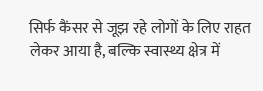सिर्फ कैंसर से जूझ रहे लोगों के लिए राहत लेकर आया है, बल्कि स्वास्थ्य क्षेत्र में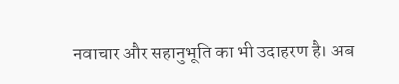नवाचार और सहानुभूति का भी उदाहरण है। अब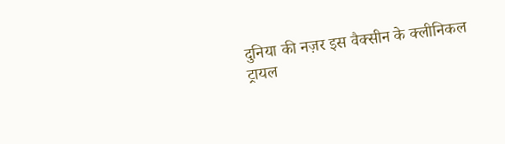दुनिया की नज़र इस वैक्सीन के क्लीनिकल ट्रायल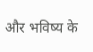और भविष्य के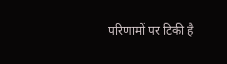परिणामों पर टिकी है